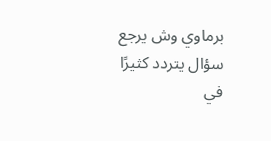برماوي وش يرجع سؤال يتردد كثيرًا في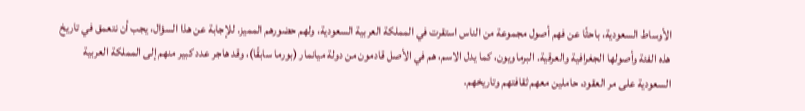الأوساط السعودية، باحثًا عن فهم أصول مجموعة من الناس استقرت في المملكة العربية السعودية، ولهم حضورهم المميز. للإجابة عن هذا السؤال، يجب أن نتعمق في تاريخ هذه الفئة وأصولها الجغرافية والعرقية. البرماويون، كما يدل الاسم، هم في الأصل قادمون من دولة ميانمار (بورما سابقًا)، وقد هاجر عدد كبير منهم إلى المملكة العربية السعودية على مر العقود، حاملين معهم ثقافتهم وتاريخهم.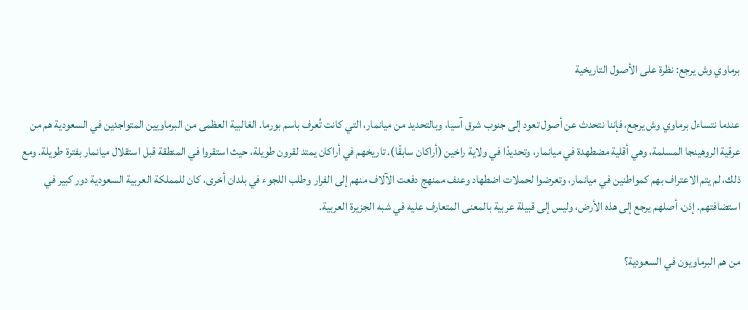برماوي وش يرجع: نظرة على الأصول التاريخية

عندما نتساءل برماوي وش يرجع، فإننا نتحدث عن أصول تعود إلى جنوب شرق آسيا، وبالتحديد من ميانمار، التي كانت تُعرف باسم بورما. الغالبية العظمى من البرماويين المتواجدين في السعودية هم من عرقية الروهينجا المسلمة، وهي أقلية مضطهدة في ميانمار، وتحديدًا في ولاية راخين (أراكان سابقًا). تاريخهم في أراكان يمتد لقرون طويلة، حيث استقروا في المنطقة قبل استقلال ميانمار بفترة طويلة. ومع ذلك، لم يتم الاعتراف بهم كمواطنين في ميانمار، وتعرضوا لحملات اضطهاد وعنف ممنهج دفعت الآلاف منهم إلى الفرار وطلب اللجوء في بلدان أخرى، كان للمملكة العربية السعودية دور كبير في استضافتهم. إذن، أصلهم يرجع إلى هذه الأرض، وليس إلى قبيلة عربية بالمعنى المتعارف عليه في شبه الجزيرة العربية.

من هم البرماويون في السعودية؟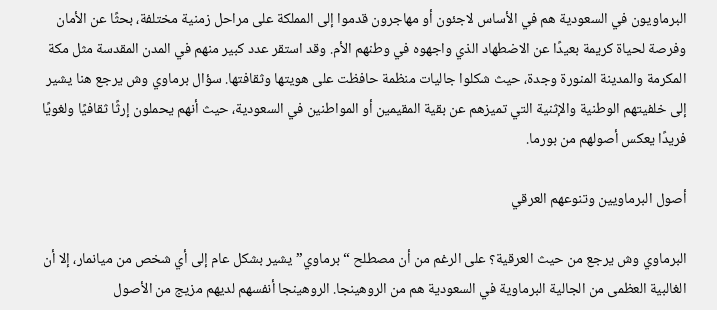البرماويون في السعودية هم في الأساس لاجئون أو مهاجرون قدموا إلى المملكة على مراحل زمنية مختلفة، بحثًا عن الأمان وفرصة لحياة كريمة بعيدًا عن الاضطهاد الذي واجهوه في وطنهم الأم. وقد استقر عدد كبير منهم في المدن المقدسة مثل مكة المكرمة والمدينة المنورة وجدة، حيث شكلوا جاليات منظمة حافظت على هويتها وثقافتها. سؤال برماوي وش يرجع هنا يشير إلى خلفيتهم الوطنية والإثنية التي تميزهم عن بقية المقيمين أو المواطنين في السعودية، حيث أنهم يحملون إرثًا ثقافيًا ولغويًا فريدًا يعكس أصولهم من بورما.

أصول البرماويين وتنوعهم العرقي

البرماوي وش يرجع من حيث العرقية؟ على الرغم من أن مصطلح “برماوي” يشير بشكل عام إلى أي شخص من ميانمار، إلا أن الغالبية العظمى من الجالية البرماوية في السعودية هم من الروهينجا. الروهينجا أنفسهم لديهم مزيج من الأصول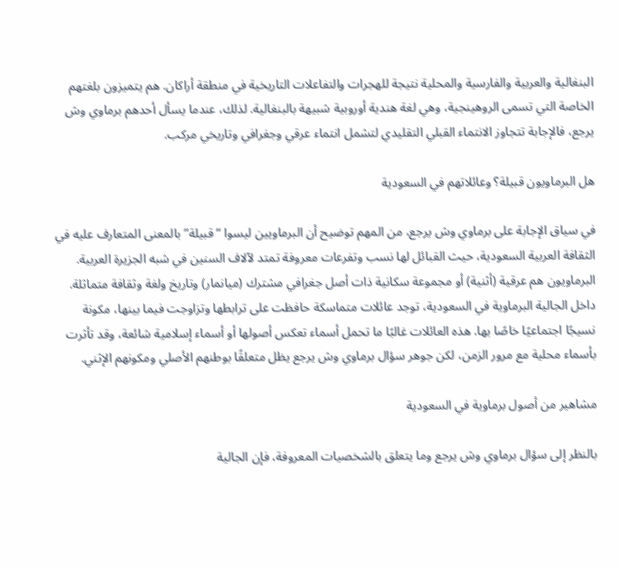البنغالية والعربية والفارسية والمحلية نتيجة للهجرات والتفاعلات التاريخية في منطقة أراكان. هم يتميزون بلغتهم الخاصة التي تسمى الروهينجية، وهي لغة هندية أوروبية شبيهة بالبنغالية. لذلك، عندما يسأل أحدهم برماوي وش يرجع، فالإجابة تتجاوز الانتماء القبلي التقليدي لتشمل انتماء عرقي وجغرافي وتاريخي مركب.

هل البرماويون قبيلة؟ وعائلاتهم في السعودية

في سياق الإجابة على برماوي وش يرجع، من المهم توضيح أن البرماويين ليسوا “قبيلة” بالمعنى المتعارف عليه في الثقافة العربية السعودية، حيث القبائل لها نسب وتفرعات معروفة تمتد لآلاف السنين في شبه الجزيرة العربية. البرماويون هم عرقية (أثنية) أو مجموعة سكانية ذات أصل جغرافي مشترك (ميانمار) وتاريخ ولغة وثقافة متماثلة. داخل الجالية البرماوية في السعودية، توجد عائلات متماسكة حافظت على ترابطها وتزاوجت فيما بينها، مكونة نسيجًا اجتماعيًا خاصًا بها. هذه العائلات غالبًا ما تحمل أسماء تعكس أصولها أو أسماء إسلامية شائعة، وقد تأثرت بأسماء محلية مع مرور الزمن، لكن جوهر سؤال برماوي وش يرجع يظل متعلقًا بوطنهم الأصلي ومكونهم الإثني.

مشاهير من أصول برماوية في السعودية

بالنظر إلى سؤال برماوي وش يرجع وما يتعلق بالشخصيات المعروفة، فإن الجالية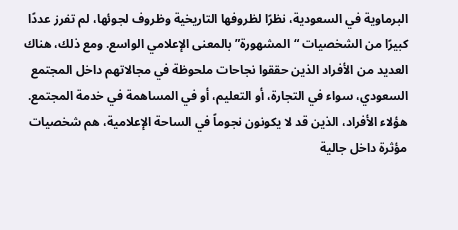البرماوية في السعودية، نظرًا لظروفها التاريخية وظروف لجوئها، لم تفرز عددًا كبيرًا من الشخصيات “المشهورة” بالمعنى الإعلامي الواسع. ومع ذلك، هناك العديد من الأفراد الذين حققوا نجاحات ملحوظة في مجالاتهم داخل المجتمع السعودي، سواء في التجارة، أو التعليم، أو في المساهمة في خدمة المجتمع. هؤلاء الأفراد، الذين قد لا يكونون نجوماً في الساحة الإعلامية، هم شخصيات مؤثرة داخل جالية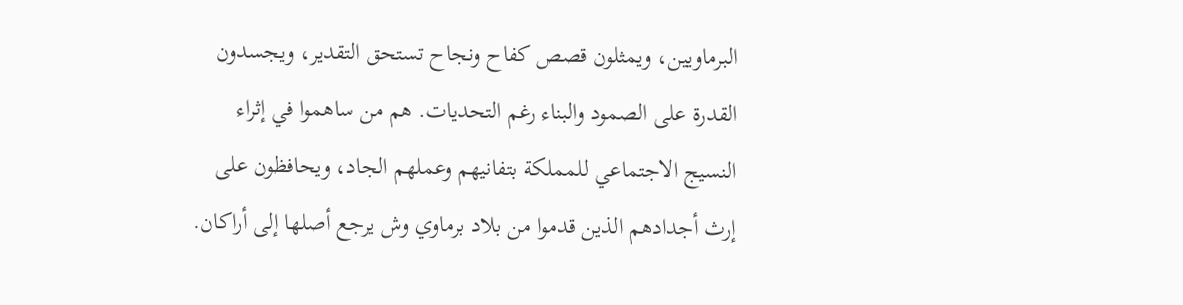البرماويين، ويمثلون قصص كفاح ونجاح تستحق التقدير، ويجسدون القدرة على الصمود والبناء رغم التحديات. هم من ساهموا في إثراء النسيج الاجتماعي للمملكة بتفانيهم وعملهم الجاد، ويحافظون على إرث أجدادهم الذين قدموا من بلاد برماوي وش يرجع أصلها إلى أراكان.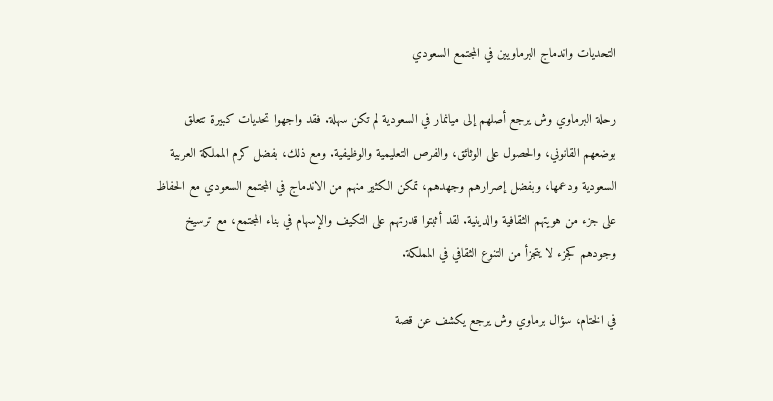التحديات واندماج البرماويين في المجتمع السعودي

رحلة البرماوي وش يرجع أصلهم إلى ميانمار في السعودية لم تكن سهلة. فقد واجهوا تحديات كبيرة تتعلق بوضعهم القانوني، والحصول على الوثائق، والفرص التعليمية والوظيفية. ومع ذلك، بفضل كرم المملكة العربية السعودية ودعمها، وبفضل إصرارهم وجهدهم، تمكن الكثير منهم من الاندماج في المجتمع السعودي مع الحفاظ على جزء من هويتهم الثقافية والدينية. لقد أثبتوا قدرتهم على التكيف والإسهام في بناء المجتمع، مع ترسيخ وجودهم كجزء لا يتجزأ من التنوع الثقافي في المملكة.

في الختام، سؤال برماوي وش يرجع يكشف عن قصة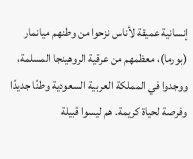إنسانية عميقة لأناس نزحوا من وطنهم ميانمار (بورما)، معظمهم من عرقية الروهينجا المسلمة، ووجدوا في المملكة العربية السعودية وطنًا جديدًا وفرصة لحياة كريمة. هم ليسوا قبيلة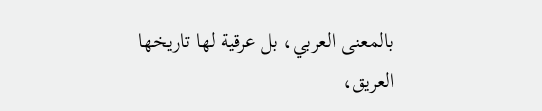بالمعنى العربي، بل عرقية لها تاريخها العريق،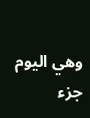وهي اليوم جزء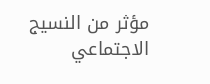مؤثر من النسيج الاجتماعي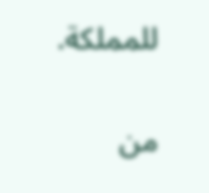للمملكة.

من